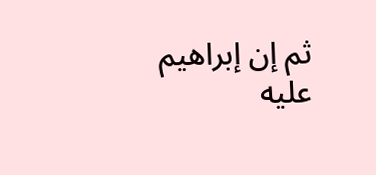ثم إن إبراهيم عليه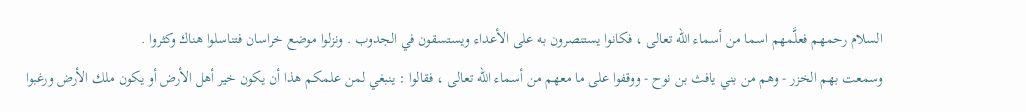السلام رحمهم فعلَّمهم اسما من أسماء الله تعالى ، فكانوا يستنصرون به على الأعداء ويستسقون في الجدوب . ونزلوا موضع خراسان فتناسلوا هناك وكثروا .
وسمعت بهم الخزر - وهم من بني يافث بن نوح - ووقفوا على ما معهم من أسماء الله تعالى ، فقالوا : ينبغي لمن علمكم هذا أن يكون خير أهل الأرض أو يكون ملك الأرض ورغبوا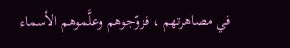في مصاهرتهم ، فزوّجوهم وعلَّموهم الأسماء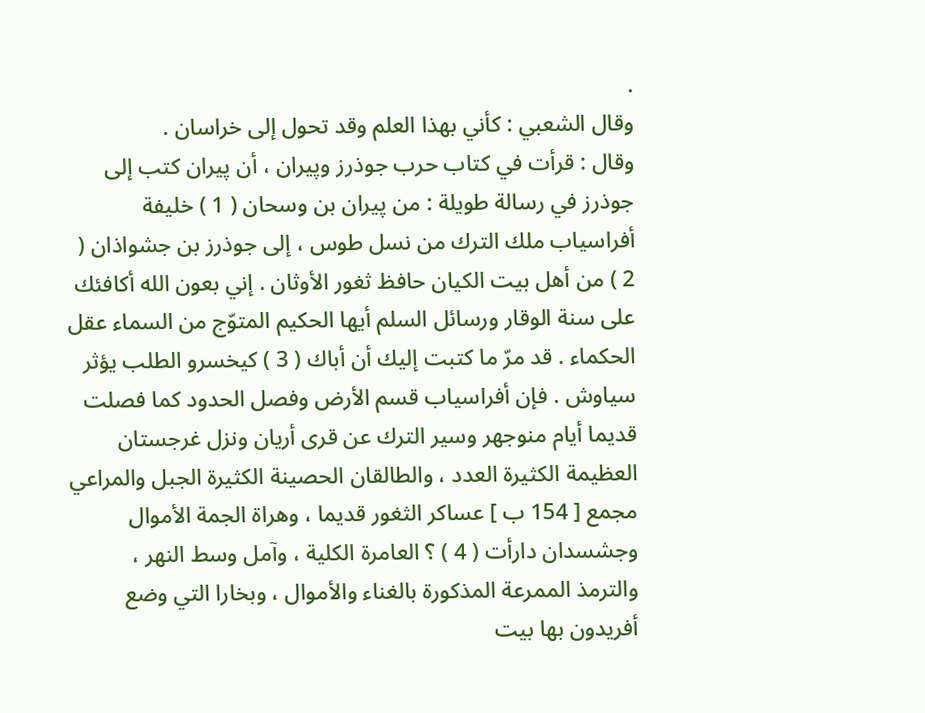.
وقال الشعبي : كأني بهذا العلم وقد تحول إلى خراسان .
وقال : قرأت في كتاب حرب جوذرز وپيران ، أن پيران كتب إلى جوذرز في رسالة طويلة : من پيران بن وسحان ( 1 ) خليفة أفراسياب ملك الترك من نسل طوس ، إلى جوذرز بن جشواذان ( 2 ) من أهل بيت الكيان حافظ ثغور الأوثان . إني بعون الله أكافئك على سنة الوقار ورسائل السلم أيها الحكيم المتوّج من السماء عقل الحكماء . قد مرّ ما كتبت إليك أن أباك ( 3 ) كيخسرو الطلب يؤثر سياوش . فإن أفراسياب قسم الأرض وفصل الحدود كما فصلت قديما أيام منوجهر وسير الترك عن قرى أريان ونزل غرجستان العظيمة الكثيرة العدد ، والطالقان الحصينة الكثيرة الجبل والمراعي مجمع [ 154 ب ] عساكر الثغور قديما ، وهراة الجمة الأموال وجشسدان دارأت ( 4 ) ؟ العامرة الكلية ، وآمل وسط النهر ، والترمذ الممرعة المذكورة بالغناء والأموال ، وبخارا التي وضع أفريدون بها بيت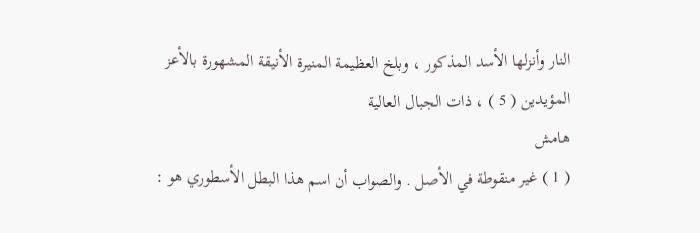النار وأنزلها الأسد المذكور ، وبلخ العظيمة المنيرة الأنيقة المشهورة بالأعز المؤيدين ( 5 ) ، ذات الجبال العالية
هامش
( 1 ) غير منقوطة في الأصل . والصواب أن اسم هذا البطل الأسطوري هو :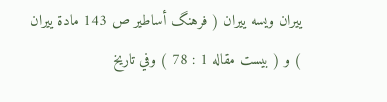ييران ويسه ييران ( فرهنگ أساطير ص 143 مادة ييران ) و ( بيست مقاله 1 : 78 ) وفي تاريخ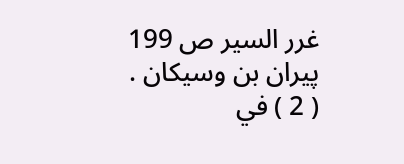غرر السير ص 199 پيران بن وسيكان .
( 2 ) في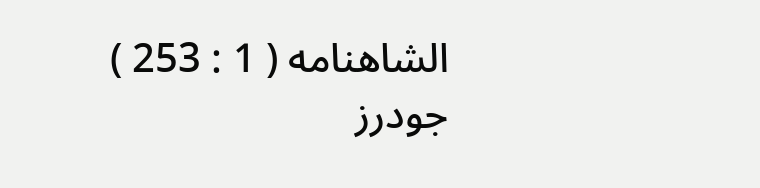الشاهنامه ( 1 : 253 ) جودرز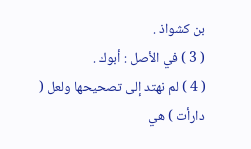بن كشواذ .
( 3 ) في الأصل : أبوك .
( 4 ) لم نهتد إلى تصحيحها ولعل ( دارأت ) هي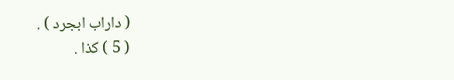( داراب ابجرد ) .
( 5 ) كذا .